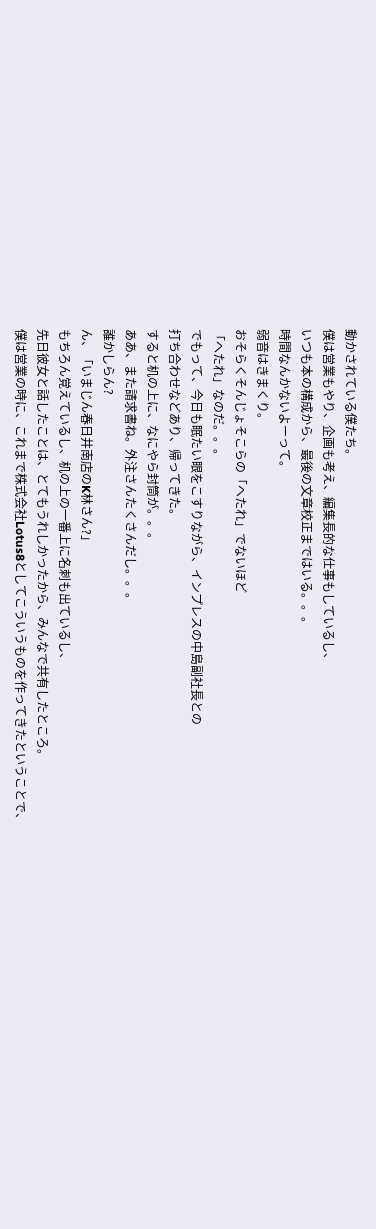動かされている僕たち。
僕は営業もやり、企画も考え、編集長的な仕事もしているし、
いつも本の構成から、最後の文章校正まではいる。。。
時間なんかないよーって。
弱音はきまくり。
おそらくそんじょそこらの「へたれ」でないほど
「へたれ」なのだ。。。
でもって、今日も眠たい眼をこすりながら、インプレスの中島副社長との
打ち合わせなどあり、帰ってきた。
すると机の上に、なにやら封筒が。。。
ああ、また請求書ね。外注さんたくさんだし。。。
誰かしらん?
ん、「いまじん春日井南店のK林さん?」
もちろん覚えているし、机の上の一番上に名刺も出ているし、
先日彼女と話したことは、とてもうれしかったから、みんなで共有したところ。
僕は営業の時に、これまで株式会社Lotus8としてこういうものを作ってきたということで、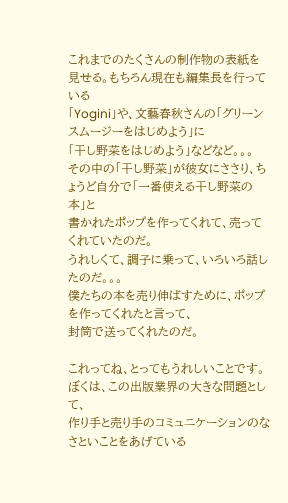これまでのたくさんの制作物の表紙を見せる。もちろん現在も編集長を行っている
「Yogini」や、文藝春秋さんの「グリーンスムージーをはじめよう」に
「干し野菜をはじめよう」などなど。。。
その中の「干し野菜」が彼女にささり、ちょうど自分で「一番使える干し野菜の本」と
書かれたポップを作ってくれて、売ってくれていたのだ。
うれしくて、調子に乗って、いろいろ話したのだ。。。
僕たちの本を売り伸ばすために、ポップを作ってくれたと言って、
封筒で送ってくれたのだ。

これってね、とってもうれしいことです。
ぼくは、この出版業界の大きな問題として、
作り手と売り手のコミュニケーションのなさといことをあげている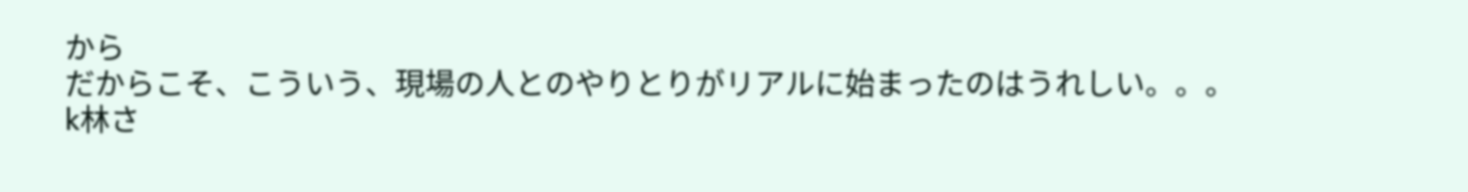から
だからこそ、こういう、現場の人とのやりとりがリアルに始まったのはうれしい。。。
k林さ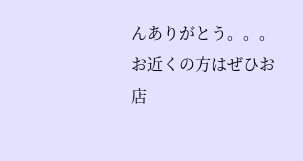んありがとう。。。
お近くの方はぜひお店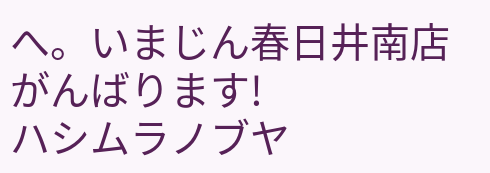へ。いまじん春日井南店
がんばります!
ハシムラノブヤ